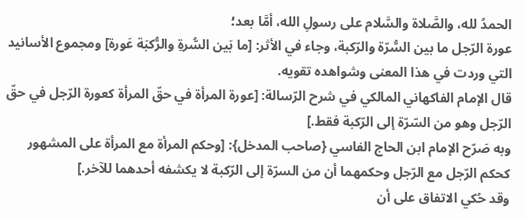الحمدُ لله، والصَّلاة والسَّلام على رسولِ الله، أمَّا بعد؛
عورة الرّجل ما بين السُّرّة والرّكبة، وجاء في الأثر: [ما بَين السُّرةِ والرُّكبَة عَورة] ومجموع الأسانيد التي وردت في هذا المعنى وشواهده تقويه.
قال الإمام الفاكهاني المالكي في شرح الرّسالة: [عورة المرأة في حقّ المرأة كعورة الرّجل في حقّ الرّجل وهو من السّرّة إلى الرّكبة فقط.]
وبه صَرّح الإمام ابن الحاج الفاسي {صاحب المدخل}: [وحكم المرأة مع المرأة على المشهور كحكم الرّجل مع الرّجل وحكمهما أن من السرّة إلى الرّكبة لا يكشفه أحدهما للآخر.]
وقد حُكي الاتفاق على أن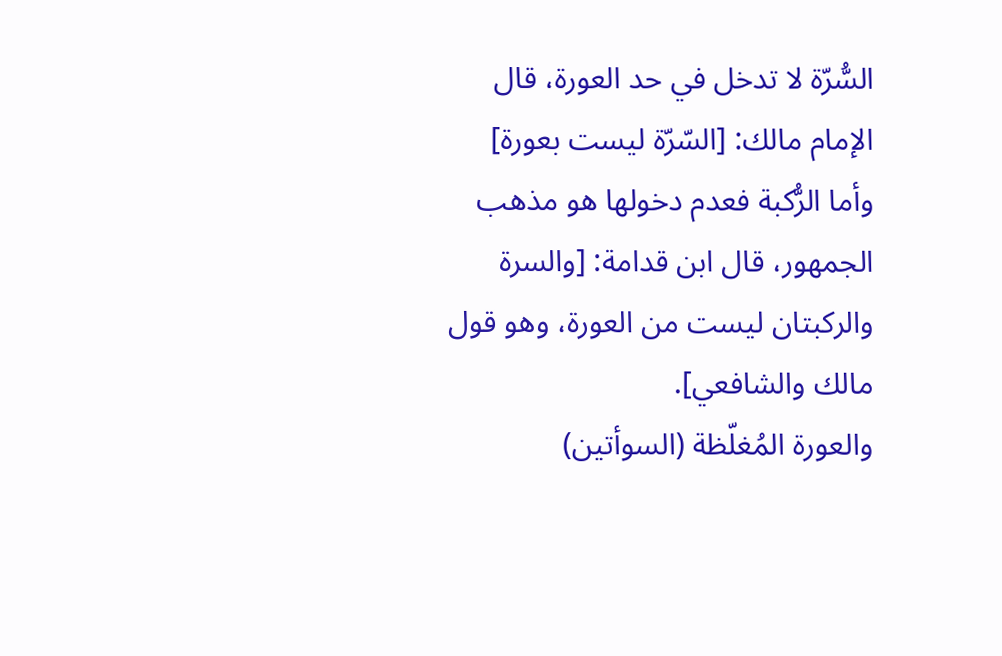السُّرّة لا تدخل في حد العورة، قال الإمام مالك: [السّرّة ليست بعورة]
وأما الرُّكبة فعدم دخولها هو مذهب الجمهور، قال ابن قدامة: [والسرة والركبتان ليست من العورة، وهو قول مالك والشافعي].
والعورة المُغلّظة (السوأتين)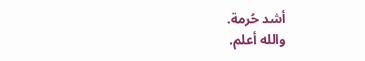أشد حُرمة.
والله أعلم.